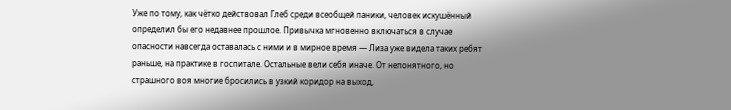Уже по тому, как чётко действовал Глеб среди всеобщей паники, человек искушённый определил бы его недавнее прошлое. Привычка мгновенно включаться в случае опасности навсегда оставалась с ними и в мирное время — Лиза уже видела таких ребят раньше, на практике в госпитале. Остальные вели себя иначе. От непонятного, но страшного воя многие бросились в узкий коридор на выход,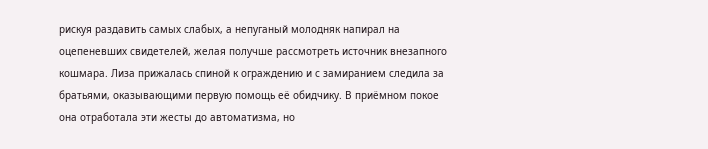рискуя раздавить самых слабых, а непуганый молодняк напирал на оцепеневших свидетелей, желая получше рассмотреть источник внезапного кошмара. Лиза прижалась спиной к ограждению и с замиранием следила за братьями, оказывающими первую помощь её обидчику. В приёмном покое она отработала эти жесты до автоматизма, но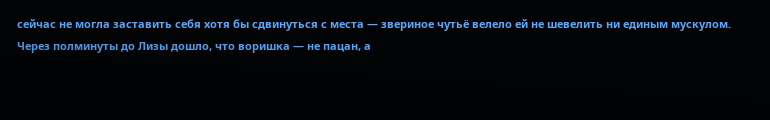сейчас не могла заставить себя хотя бы сдвинуться с места — звериное чутьё велело ей не шевелить ни единым мускулом. Через полминуты до Лизы дошло, что воришка — не пацан, а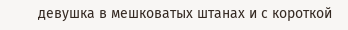девушка в мешковатых штанах и с короткой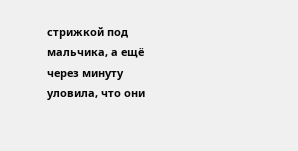стрижкой под мальчика, а ещё через минуту уловила, что они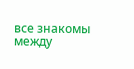все знакомы между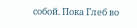собой. Пока Глеб во